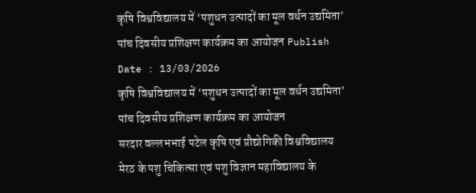कृषि विश्वविद्यालय में ‘पशुधन उत्पादों का मूल वर्धन उद्यमिता’ पांच दिवसीय प्रशिक्षण कार्यक्रम का आयोजन Publish Date : 13/03/2026
कृषि विश्वविद्यालय में ‘पशुधन उत्पादों का मूल वर्धन उद्यमिता’ पांच दिवसीय प्रशिक्षण कार्यक्रम का आयोजन
सरदार वल्लभभाई पटेल कृषि एवं प्रौद्योगिकी विश्वविद्यालय मेरठ के पशु चिकित्सा एवं पशु विज्ञान महाविद्यालय के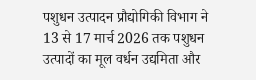पशुधन उत्पादन प्रौद्योगिकी विभाग ने 13 से 17 मार्च 2026 तक पशुधन उत्पादों का मूल वर्धन उद्यमिता और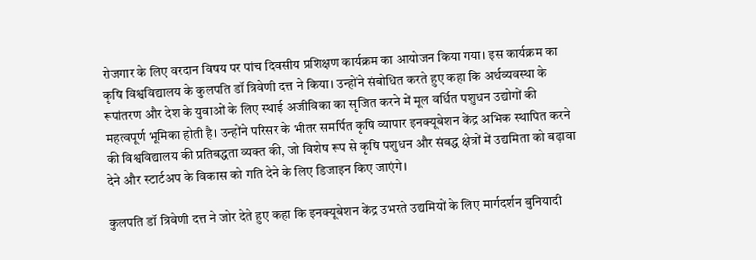रोजगार के लिए वरदान विषय पर पांच दिवसीय प्रशिक्षण कार्यक्रम का आयोजन किया गया। इस कार्यक्रम का कृषि विश्वविद्यालय के कुलपति डॉ त्रिवेणी दत्त ने किया। उन्होंने संबोधित करते हुए कहा कि अर्थव्यवस्था के रूपांतरण और देश के युवाओं के लिए स्थाई अजीविका का सृजित करने में मूल वर्धित पशुधन उद्योगों की महत्वपूर्ण भूमिका होती है। उन्होंने परिसर के भीतर समर्पित कृषि व्यापार इनक्यूबेशन केंद्र अभिक स्थापित करने की विश्वविद्यालय की प्रतिबद्धता व्यक्त की, जो विशेष रूप से कृषि पशुधन और संबद्ध क्षेत्रों में उद्यमिता को बढ़ावा देने और स्टार्टअप के विकास को गति देने के लिए डिजाइन किए जाएंगे।

कुलपति डॉ त्रिवेणी दत्त ने जोर देते हुए कहा कि इनक्यूबेशन केंद्र उभरते उद्यमियों के लिए मार्गदर्शन बुनियादी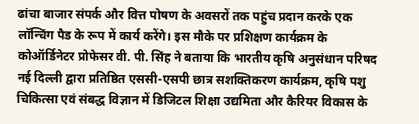ढांचा बाजार संपर्क और वित्त पोषण के अवसरों तक पहुंच प्रदान करके एक लॉन्चिंग पैड के रूप में कार्य करेंगे। इस मौके पर प्रशिक्षण कार्यक्रम के कोऑर्डिनेटर प्रोफेसर वी. पी. सिंह ने बताया कि भारतीय कृषि अनुसंधान परिषद नई दिल्ली द्वारा प्रतिष्ठित एससी-एसपी छात्र सशक्तिकरण कार्यक्रम, कृषि पशु चिकित्सा एवं संबद्ध विज्ञान में डिजिटल शिक्षा उद्यमिता और कैरियर विकास के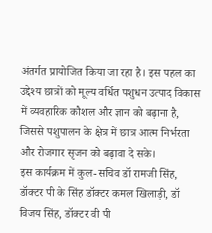अंतर्गत प्रायोजित किया जा रहा है। इस पहल का उद्देश्य छात्रों को मूल्य वर्धित पशुधन उत्पाद विकास में व्यवहारिक कौशल और ज्ञान को बढ़ाना है, जिससे पशुपालन के क्षेत्र में छात्र आत्म निर्भरता और रोजगार सृजन को बढ़ावा दे सके।
इस कार्यक्रम में कुल-सचिव डॉ रामजी सिंह, डॉक्टर पी के सिंह डॉक्टर कमल खिलाड़ी, डॉ विजय सिंह, डॉक्टर वी पी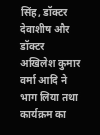सिंह, डॉक्टर देवाशीष और डॉक्टर अखिलेश कुमार वर्मा आदि ने भाग लिया तथा कार्यक्रम का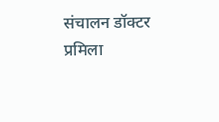संचालन डॉक्टर प्रमिला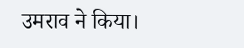उमराव ने किया।